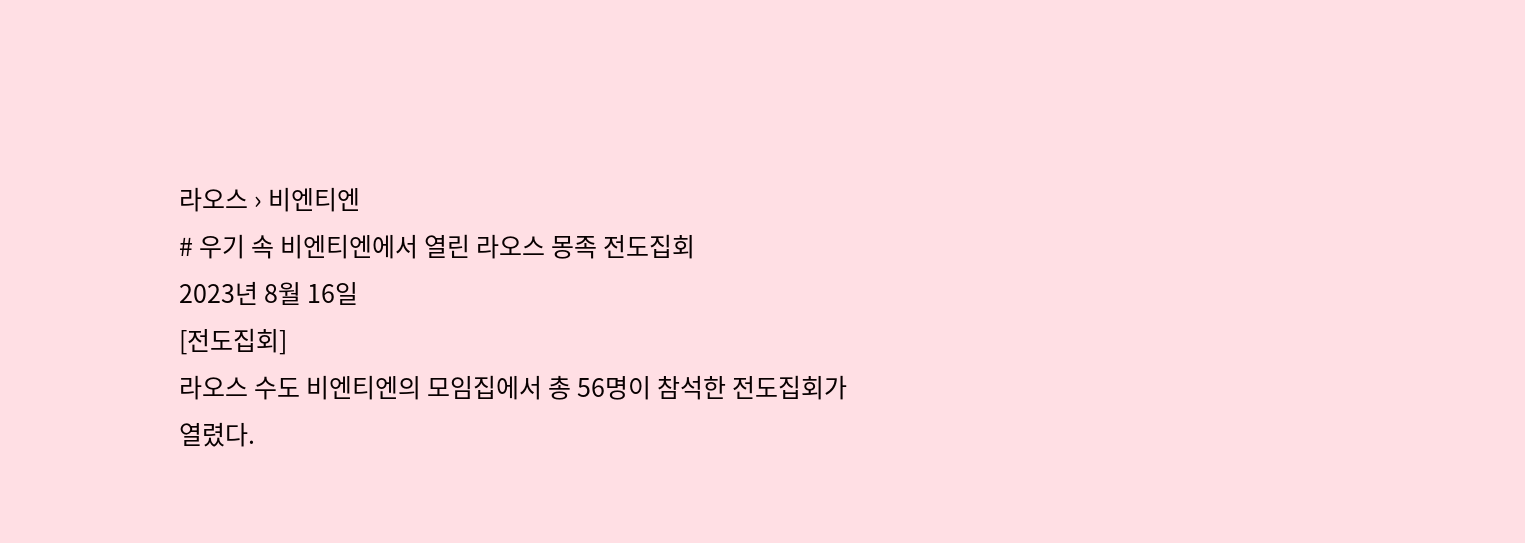라오스 › 비엔티엔
# 우기 속 비엔티엔에서 열린 라오스 몽족 전도집회
2023년 8월 16일
[전도집회]
라오스 수도 비엔티엔의 모임집에서 총 56명이 참석한 전도집회가 열렸다.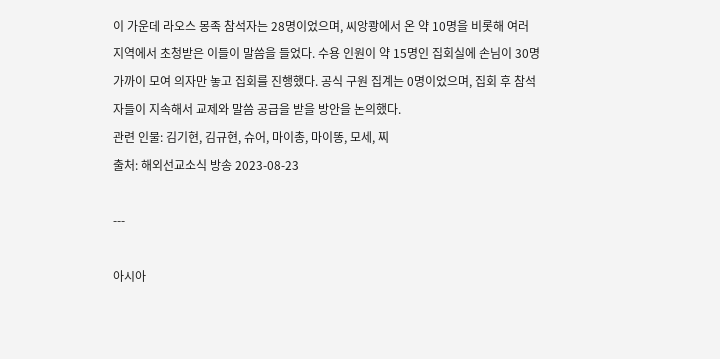이 가운데 라오스 몽족 참석자는 28명이었으며, 씨앙쾅에서 온 약 10명을 비롯해 여러 지역에서 초청받은 이들이 말씀을 들었다. 수용 인원이 약 15명인 집회실에 손님이 30명 가까이 모여 의자만 놓고 집회를 진행했다. 공식 구원 집계는 0명이었으며, 집회 후 참석자들이 지속해서 교제와 말씀 공급을 받을 방안을 논의했다.
관련 인물: 김기현, 김규현, 슈어, 마이총, 마이똥, 모세, 찌
출처: 해외선교소식 방송 2023-08-23

---

아시아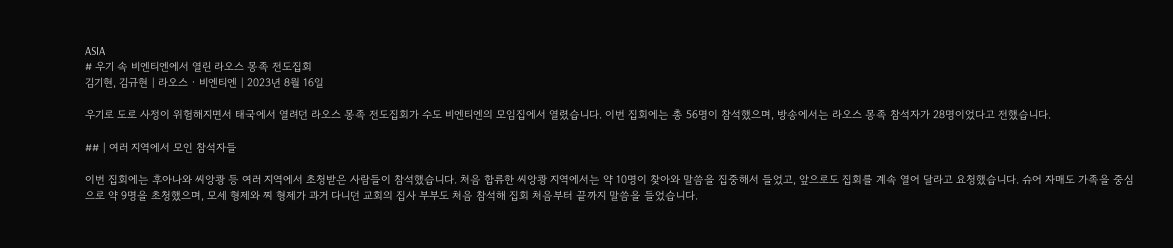ASIA
# 우기 속 비엔티엔에서 열린 라오스 몽족 전도집회
김기현, 김규현 | 라오스 · 비엔티엔 | 2023년 8월 16일

우기로 도로 사정이 위험해지면서 태국에서 열려던 라오스 몽족 전도집회가 수도 비엔티엔의 모임집에서 열렸습니다. 이번 집회에는 총 56명이 참석했으며, 방송에서는 라오스 몽족 참석자가 28명이었다고 전했습니다.

## | 여러 지역에서 모인 참석자들

이번 집회에는 후아나와 씨앙쾅 등 여러 지역에서 초청받은 사람들이 참석했습니다. 처음 합류한 씨앙쾅 지역에서는 약 10명이 찾아와 말씀을 집중해서 들었고, 앞으로도 집회를 계속 열어 달라고 요청했습니다. 슈어 자매도 가족을 중심으로 약 9명을 초청했으며, 모세 형제와 찌 형제가 과거 다니던 교회의 집사 부부도 처음 참석해 집회 처음부터 끝까지 말씀을 들었습니다.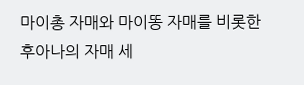마이총 자매와 마이똥 자매를 비롯한 후아나의 자매 세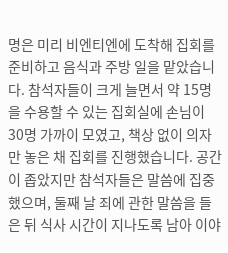명은 미리 비엔티엔에 도착해 집회를 준비하고 음식과 주방 일을 맡았습니다. 참석자들이 크게 늘면서 약 15명을 수용할 수 있는 집회실에 손님이 30명 가까이 모였고, 책상 없이 의자만 놓은 채 집회를 진행했습니다. 공간이 좁았지만 참석자들은 말씀에 집중했으며, 둘째 날 죄에 관한 말씀을 들은 뒤 식사 시간이 지나도록 남아 이야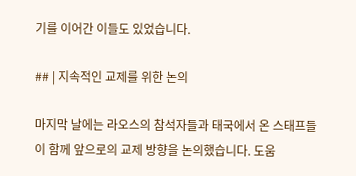기를 이어간 이들도 있었습니다.

## | 지속적인 교제를 위한 논의

마지막 날에는 라오스의 참석자들과 태국에서 온 스태프들이 함께 앞으로의 교제 방향을 논의했습니다. 도움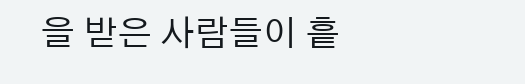을 받은 사람들이 흩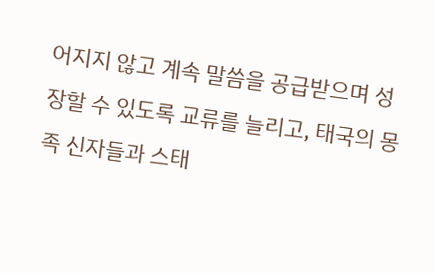어지지 않고 계속 말씀을 공급받으며 성장할 수 있도록 교류를 늘리고, 태국의 몽족 신자들과 스태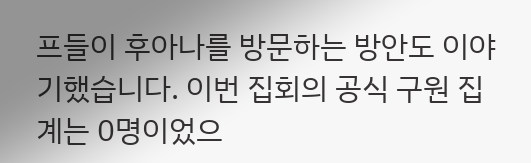프들이 후아나를 방문하는 방안도 이야기했습니다. 이번 집회의 공식 구원 집계는 0명이었으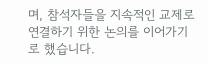며, 참석자들을 지속적인 교제로 연결하기 위한 논의를 이어가기로 했습니다.